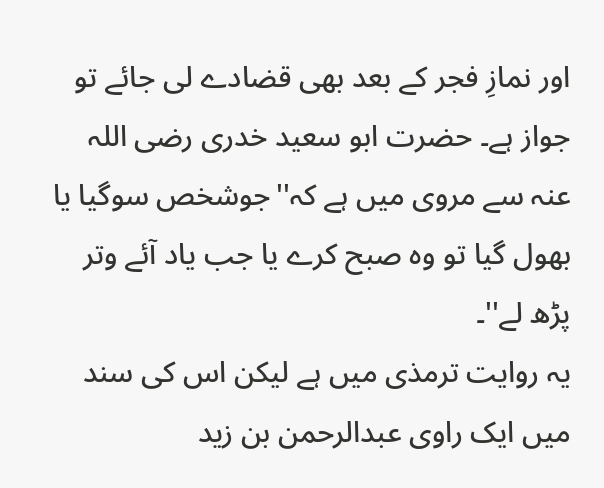اور نمازِ فجر کے بعد بھی قضادے لی جائے تو جواز ہے۔ حضرت ابو سعید خدری رضی اللہ عنہ سے مروی میں ہے کہ''جوشخص سوگیا یا بھول گیا تو وہ صبح کرے یا جب یاد آئے وتر پڑھ لے''۔
یہ روایت ترمذی میں ہے لیکن اس کی سند میں ایک راوی عبدالرحمن بن زید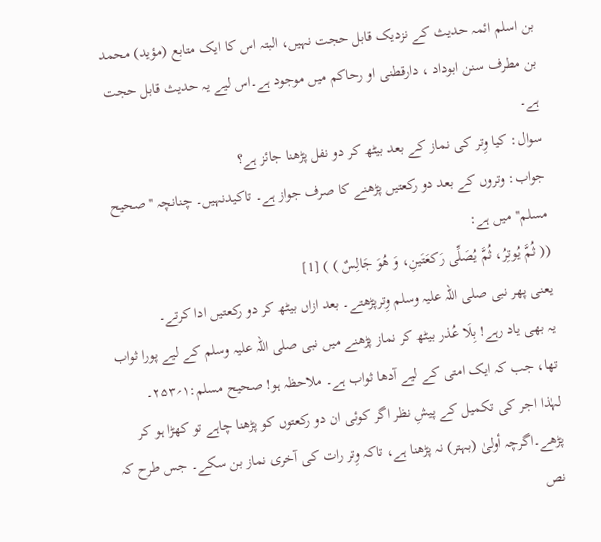بن اسلم ائمہ حدیث کے نزدیک قابل حجت نہیں، البتہ اس کا ایک متابع (مؤید) محمد بن مطرف سنن ابوداد ، دارقطنی او رحاکم میں موجود ہے۔اس لیے یہ حدیث قابل حجت ہے۔
سوال: کیا وِتر کی نماز کے بعد بیٹھ کر دو نفل پڑھنا جائز ہے؟
جواب: وتروں کے بعد دو رکعتیں پڑھنے کا صرف جواز ہے۔ تاکیدنہیں۔ چنانچہ ''صحیح مسلم'' میں ہے:
(( ثُمَّ یُوتِرُ، ثُمَّ یُصَلِّی رَکعَتَینِ، وَ ھُوَ جَالِسٌ ) ) [1]
یعنی پھر نبی صلی اللہ علیہ وسلم وِترپڑھتے۔ بعد ازاں بیٹھ کر دو رکعتیں ادا کرتے۔
یہ بھی یاد رہے! بِلَا عُذر بیٹھ کر نماز پڑھنے میں نبی صلی اللہ علیہ وسلم کے لیے پورا ثواب تھا، جب کہ ایک امتی کے لیے آدھا ثواب ہے۔ ملاحظہ ہو! صحیح مسلم:۱؍۲۵۳۔
لہٰذا اجر کی تکمیل کے پیشِ نظر اگر کوئی ان دو رکعتوں کو پڑھنا چاہے تو کھڑا ہو کر پڑھے۔اگرچہ أولیٰ (بہتر) نہ پڑھنا ہے، تاکہ وِتر رات کی آخری نماز بن سکے۔ جس طرح کہ نص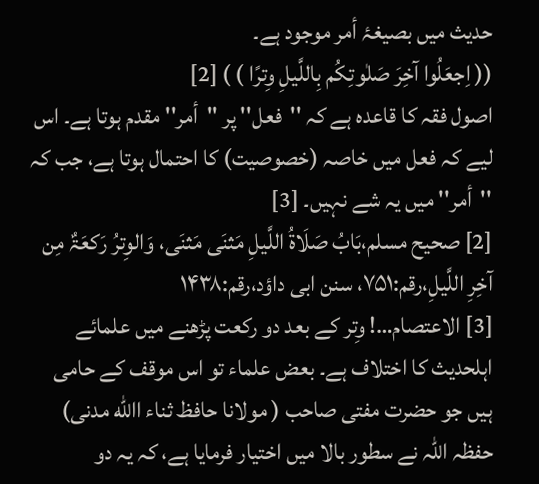حدیث میں بصیغۂ أمر موجود ہے۔
(( اِجعَلُوا آخِرَ صَلٰوتِکُم بِاللَّیلِ وِترًا ) ) [2]
اصول فقہ کا قاعدہ ہے کہ ''فعل'' پر ''أمر'' مقدم ہوتا ہے۔ اس لیے کہ فعل میں خاصہ (خصوصیت) کا احتمال ہوتا ہے، جب کہ ''أمر'' میں یہ شے نہیں۔ [3]
[2] صحیح مسلم،بَابُ صَلَاۃُ اللَّیلِ مَثنَی مَثنَی، وَالوِترُ رَکعَۃٌ مِن آخِرِ اللَّیلِ،رقم:۷۵۱، سنن ابی داؤد،رقم:۱۴۳۸
[3] الاعتصام…! وِتر کے بعد دو رکعت پڑھنے میں علمائے اہلحدیث کا اختلاف ہے۔ بعض علماء تو اس موقف کے حامی ہیں جو حضرت مفتی صاحب ( مولانا حافظ ثناء االله مدنی) حفظہ اللہ نے سطور بالا میں اختیار فرمایا ہے، کہ یہ دو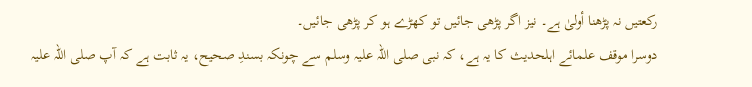رکعتیں نہ پڑھنا أولیٰ ہے۔ نیز اگر پڑھی جائیں تو کھڑے ہو کر پڑھی جائیں۔
دوسرا موقف علمائے اہلحدیث کا یہ ہے، کہ نبی صلی اللہ علیہ وسلم سے چونکہ بسندِ صحیح، یہ ثابت ہے کہ آپ صلی اللہ علیہ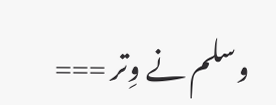وسلم نے وِتر ===